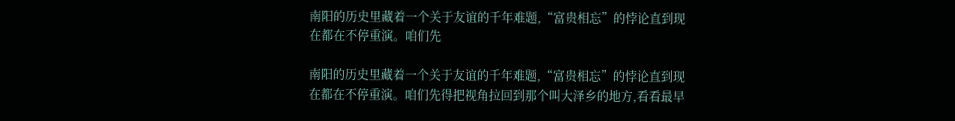南阳的历史里藏着一个关于友谊的千年难题,“富贵相忘”的悖论直到现在都在不停重演。咱们先

南阳的历史里藏着一个关于友谊的千年难题,“富贵相忘”的悖论直到现在都在不停重演。咱们先得把视角拉回到那个叫大泽乡的地方,看看最早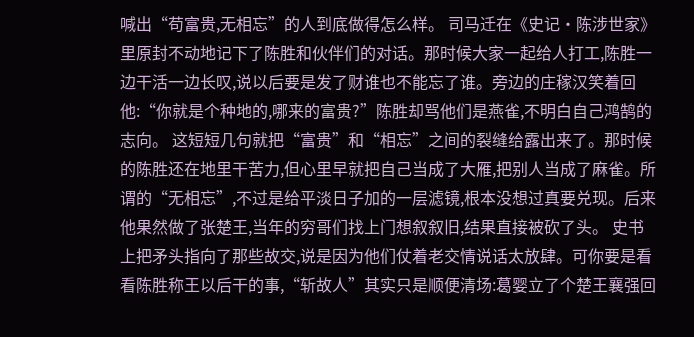喊出“苟富贵,无相忘”的人到底做得怎么样。 司马迁在《史记·陈涉世家》里原封不动地记下了陈胜和伙伴们的对话。那时候大家一起给人打工,陈胜一边干活一边长叹,说以后要是发了财谁也不能忘了谁。旁边的庄稼汉笑着回他:“你就是个种地的,哪来的富贵?”陈胜却骂他们是燕雀,不明白自己鸿鹄的志向。 这短短几句就把“富贵”和“相忘”之间的裂缝给露出来了。那时候的陈胜还在地里干苦力,但心里早就把自己当成了大雁,把别人当成了麻雀。所谓的“无相忘”,不过是给平淡日子加的一层滤镜,根本没想过真要兑现。后来他果然做了张楚王,当年的穷哥们找上门想叙叙旧,结果直接被砍了头。 史书上把矛头指向了那些故交,说是因为他们仗着老交情说话太放肆。可你要是看看陈胜称王以后干的事,“斩故人”其实只是顺便清场:葛婴立了个楚王襄强回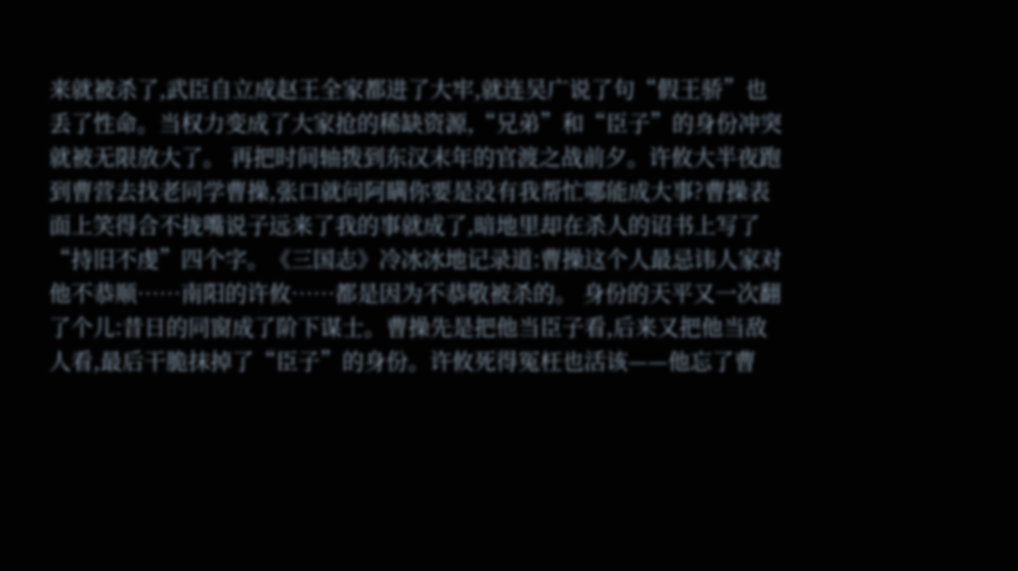来就被杀了,武臣自立成赵王全家都进了大牢,就连吴广说了句“假王骄”也丢了性命。当权力变成了大家抢的稀缺资源,“兄弟”和“臣子”的身份冲突就被无限放大了。 再把时间轴拨到东汉末年的官渡之战前夕。许攸大半夜跑到曹营去找老同学曹操,张口就问阿瞒你要是没有我帮忙哪能成大事?曹操表面上笑得合不拢嘴说子远来了我的事就成了,暗地里却在杀人的诏书上写了“持旧不虔”四个字。《三国志》冷冰冰地记录道:曹操这个人最忌讳人家对他不恭顺……南阳的许攸……都是因为不恭敬被杀的。 身份的天平又一次翻了个儿:昔日的同窗成了阶下谋士。曹操先是把他当臣子看,后来又把他当敌人看,最后干脆抹掉了“臣子”的身份。许攸死得冤枉也活该——他忘了曹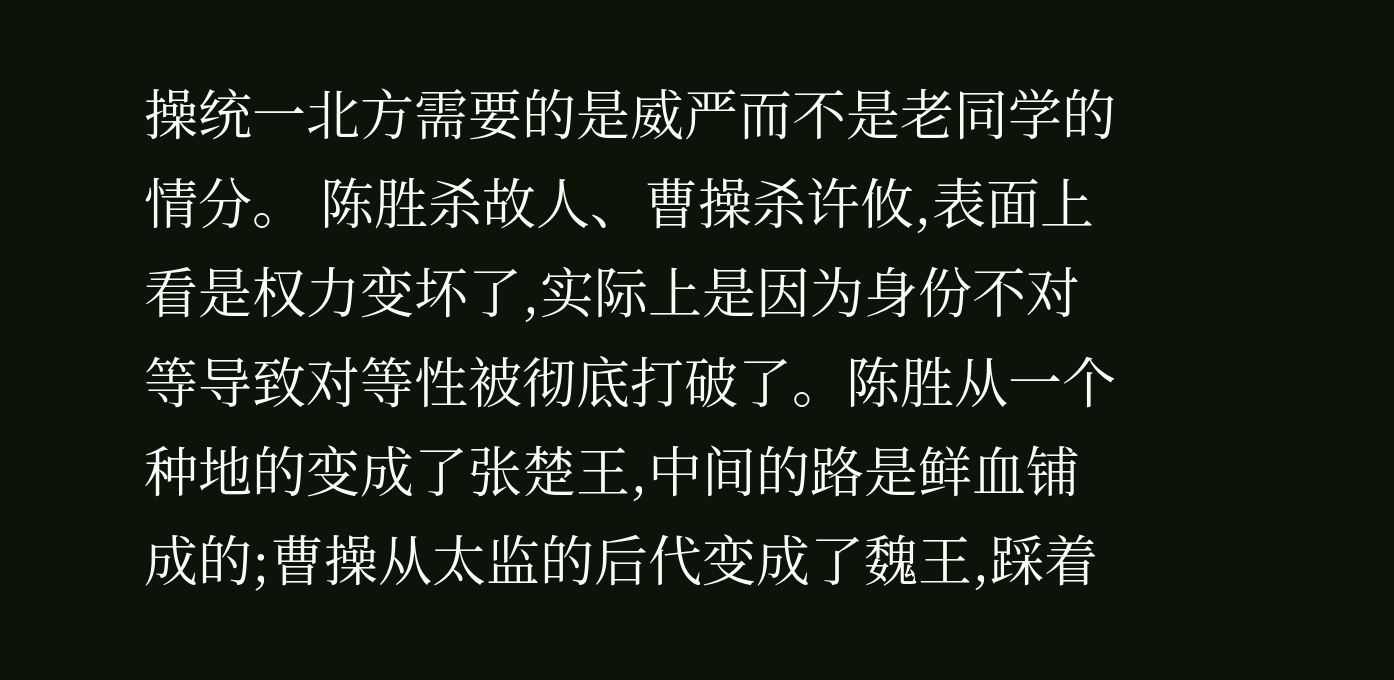操统一北方需要的是威严而不是老同学的情分。 陈胜杀故人、曹操杀许攸,表面上看是权力变坏了,实际上是因为身份不对等导致对等性被彻底打破了。陈胜从一个种地的变成了张楚王,中间的路是鲜血铺成的;曹操从太监的后代变成了魏王,踩着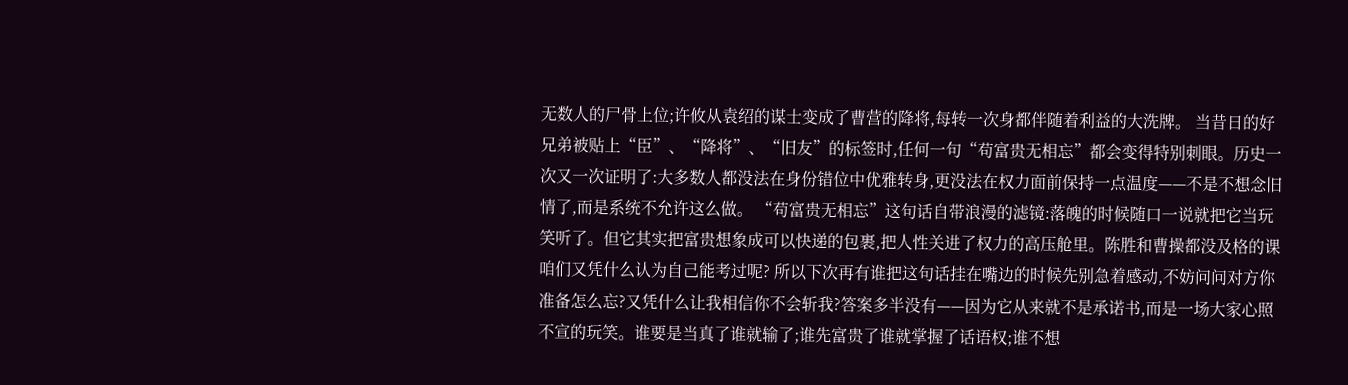无数人的尸骨上位;许攸从袁绍的谋士变成了曹营的降将,每转一次身都伴随着利益的大洗牌。 当昔日的好兄弟被贴上“臣”、“降将”、“旧友”的标签时,任何一句“苟富贵无相忘”都会变得特别刺眼。历史一次又一次证明了:大多数人都没法在身份错位中优雅转身,更没法在权力面前保持一点温度——不是不想念旧情了,而是系统不允许这么做。 “苟富贵无相忘”这句话自带浪漫的滤镜:落魄的时候随口一说就把它当玩笑听了。但它其实把富贵想象成可以快递的包裹,把人性关进了权力的高压舱里。陈胜和曹操都没及格的课咱们又凭什么认为自己能考过呢? 所以下次再有谁把这句话挂在嘴边的时候先别急着感动,不妨问问对方你准备怎么忘?又凭什么让我相信你不会斩我?答案多半没有——因为它从来就不是承诺书,而是一场大家心照不宣的玩笑。谁要是当真了谁就输了;谁先富贵了谁就掌握了话语权;谁不想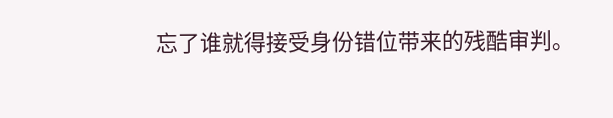忘了谁就得接受身份错位带来的残酷审判。